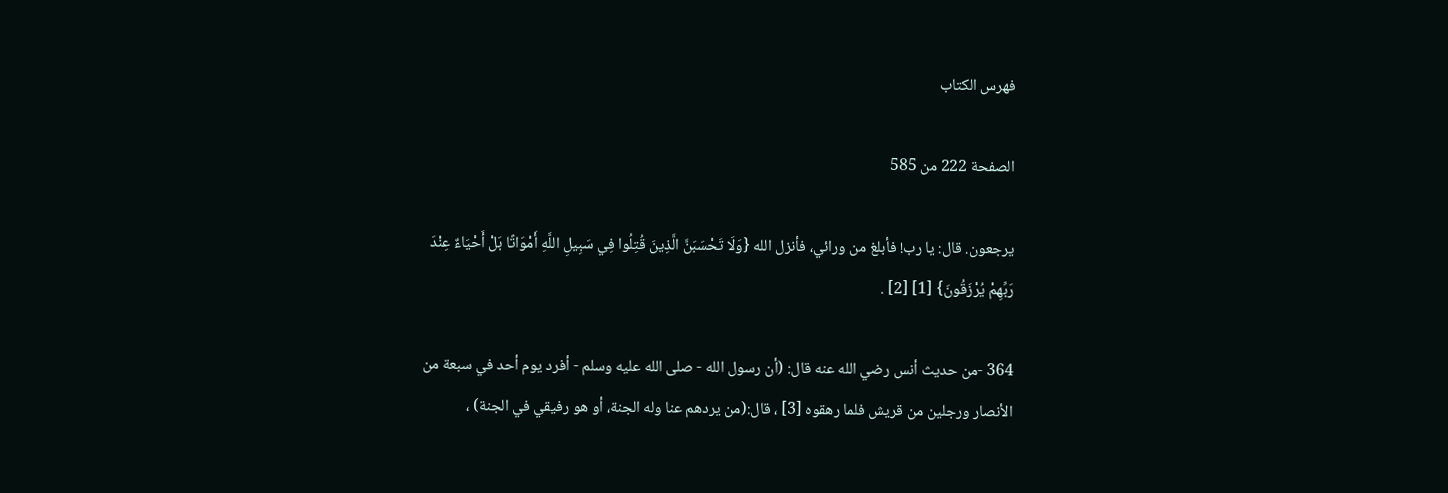فهرس الكتاب

الصفحة 222 من 585

يرجعون. قال: يا رب! فأبلغ من ورائي، فأنزل الله {وَلَا تَحْسَبَنَّ الَّذِينَ قُتِلُوا فِي سَبِيلِ اللَّهِ أَمْوَاتًا بَلْ أَحْيَاءٌ عِنْدَ رَبِّهِمْ يُرْزَقُونَ} [1] [2] .

364 -من حديث أنس رضي الله عنه قال: (أن رسول الله - صلى الله عليه وسلم - أفرد يوم أحد في سبعة من الأنصار ورجلين من قريش فلما رهقوه [3] ، قال:(من يردهم عنا وله الجنة، أو هو رفيقي في الجنة) ،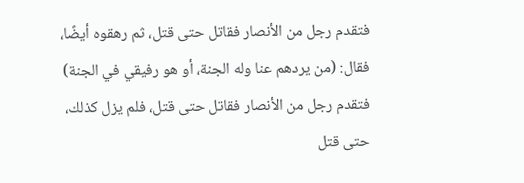فتقدم رجل من الأنصار فقاتل حتى قتل، ثم رهقوه أيضًا، فقال: (من يردهم عنا وله الجنة، أو هو رفيقي في الجنة) فتقدم رجل من الأنصار فقاتل حتى قتل، فلم يزل كذلك، حتى قتل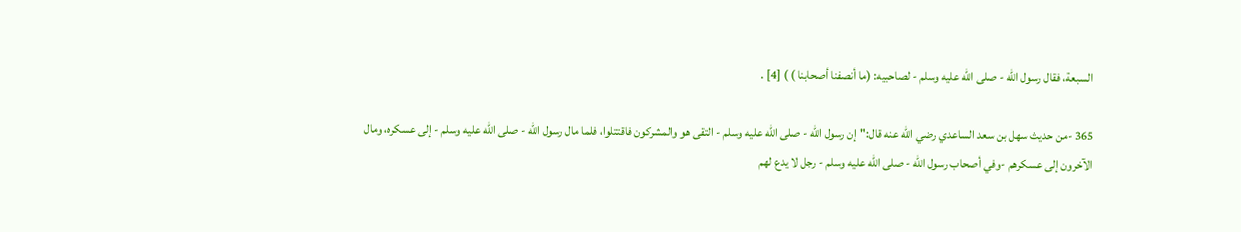السبعة، فقال رسول الله - صلى الله عليه وسلم - لصاحبيه: (ما أنصفنا أصحابنا ) ) [4] .

365 -من حديث سهل بن سعد الساعدي رضي الله عنه قال:"إن رسول الله - صلى الله عليه وسلم - التقى هو والمشركون فاقتتلوا، فلما مال رسول الله - صلى الله عليه وسلم - إلى عسكره، ومال الآخرون إلى عسكرهم -وفي أصحاب رسول الله - صلى الله عليه وسلم - رجل لا يدع لهم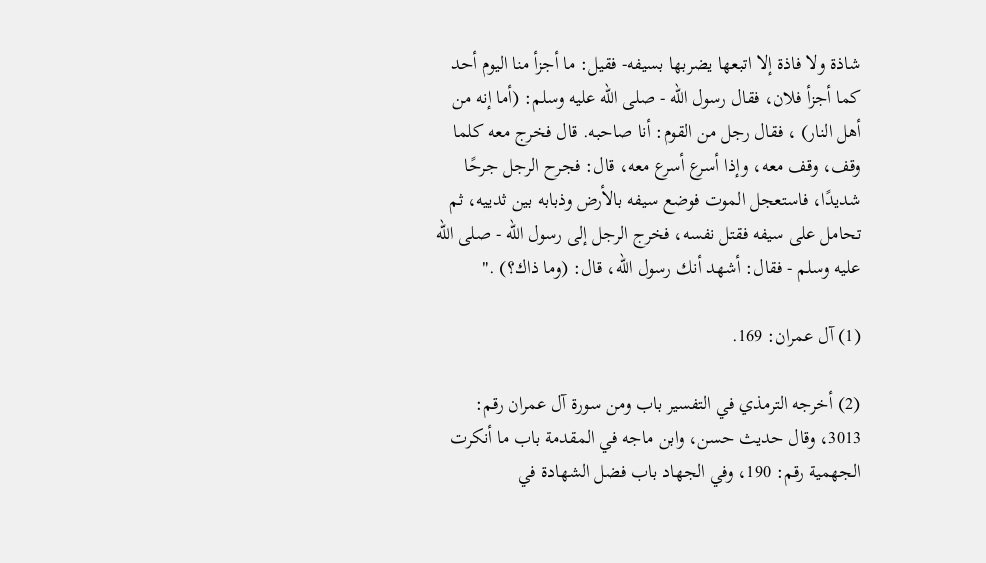شاذة ولا فاذة إلا اتبعها يضربها بسيفه- فقيل: ما أجزأ منا اليوم أحد كما أجزأ فلان، فقال رسول الله - صلى الله عليه وسلم: (أما إنه من أهل النار) ، فقال رجل من القوم: أنا صاحبه. قال فخرج معه كلما وقف، وقف معه، وإذا أسرع أسرع معه، قال: فجرح الرجل جرحًا شديدًا، فاستعجل الموت فوضع سيفه بالأرض وذبابه بين ثدييه، ثم تحامل على سيفه فقتل نفسه، فخرج الرجل إلى رسول الله - صلى الله عليه وسلم - فقال: أشهد أنك رسول الله، قال: (وما ذاك؟) ."

(1) آل عمران: 169.

(2) أخرجه الترمذي في التفسير باب ومن سورة آل عمران رقم: 3013، وقال حديث حسن، وابن ماجه في المقدمة باب ما أنكرت الجهمية رقم: 190، وفي الجهاد باب فضل الشهادة في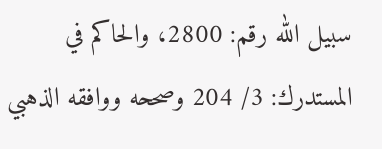سبيل الله رقم: 2800، والحاكم في المستدرك: 3/ 204 وصححه ووافقه الذهبي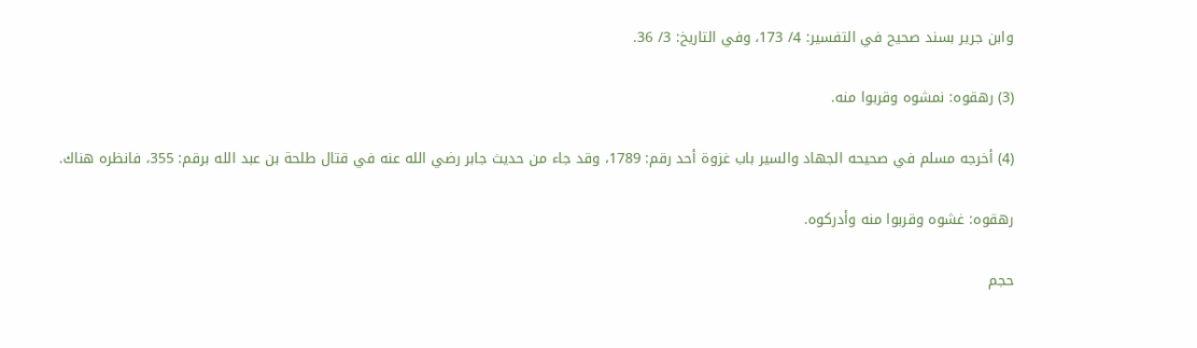وابن جرير بسند صحيح في التفسير: 4/ 173، وفي التاريخ: 3/ 36.

(3) رهقوه: نمشوه وقربوا منه.

(4) أخرجه مسلم في صحيحه الجهاد والسير باب غزوة أحد رقم: 1789، وقد جاء من حديث جابر رضي الله عنه في قتال طلحة بن عبد الله برقم: 355، فانظره هناك.

رهقوه: غشوه وقربوا منه وأدركوه.

حجم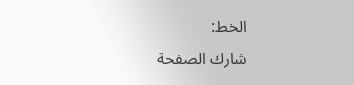الخط:
شارك الصفحة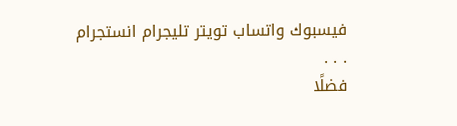فيسبوك واتساب تويتر تليجرام انستجرام
. . .
فضلًا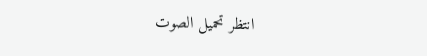انتظر تحميل الصوت